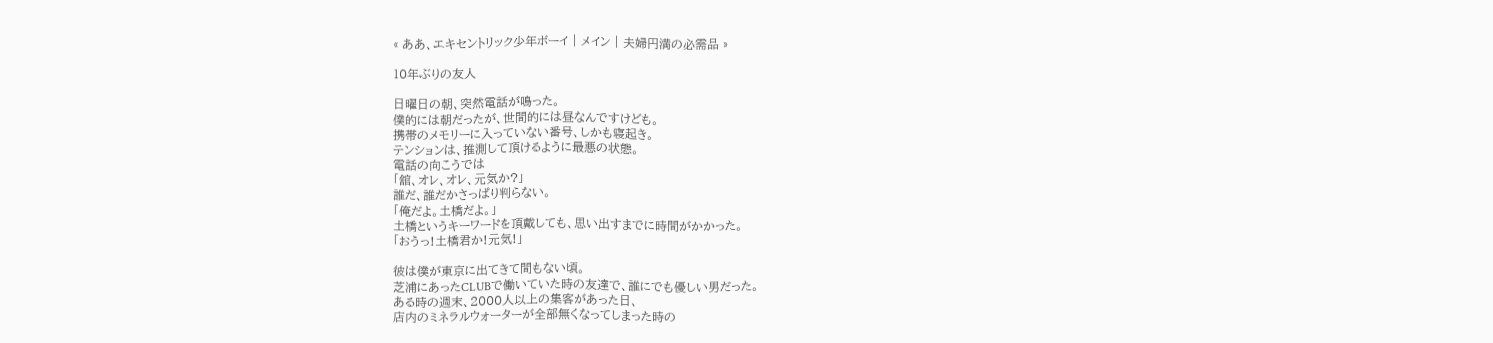« ああ、エキセントリック少年ボーイ | メイン | 夫婦円満の必需品 »

10年ぶりの友人

日曜日の朝、突然電話が鳴った。
僕的には朝だったが、世間的には昼なんですけども。
携帯のメモリーに入っていない番号、しかも寝起き。
テンションは、推測して頂けるように最悪の状態。
電話の向こうでは
「舘、オレ、オレ、元気か?」
誰だ、誰だかさっぱり判らない。
「俺だよ。土橋だよ。」
土橋というキーワードを頂戴しても、思い出すまでに時間がかかった。
「おうっ!土橋君か!元気!」

彼は僕が東京に出てきて間もない頃。
芝浦にあったCLUBで働いていた時の友達で、誰にでも優しい男だった。
ある時の週末、2000人以上の集客があった日、
店内のミネラルウォーターが全部無くなってしまった時の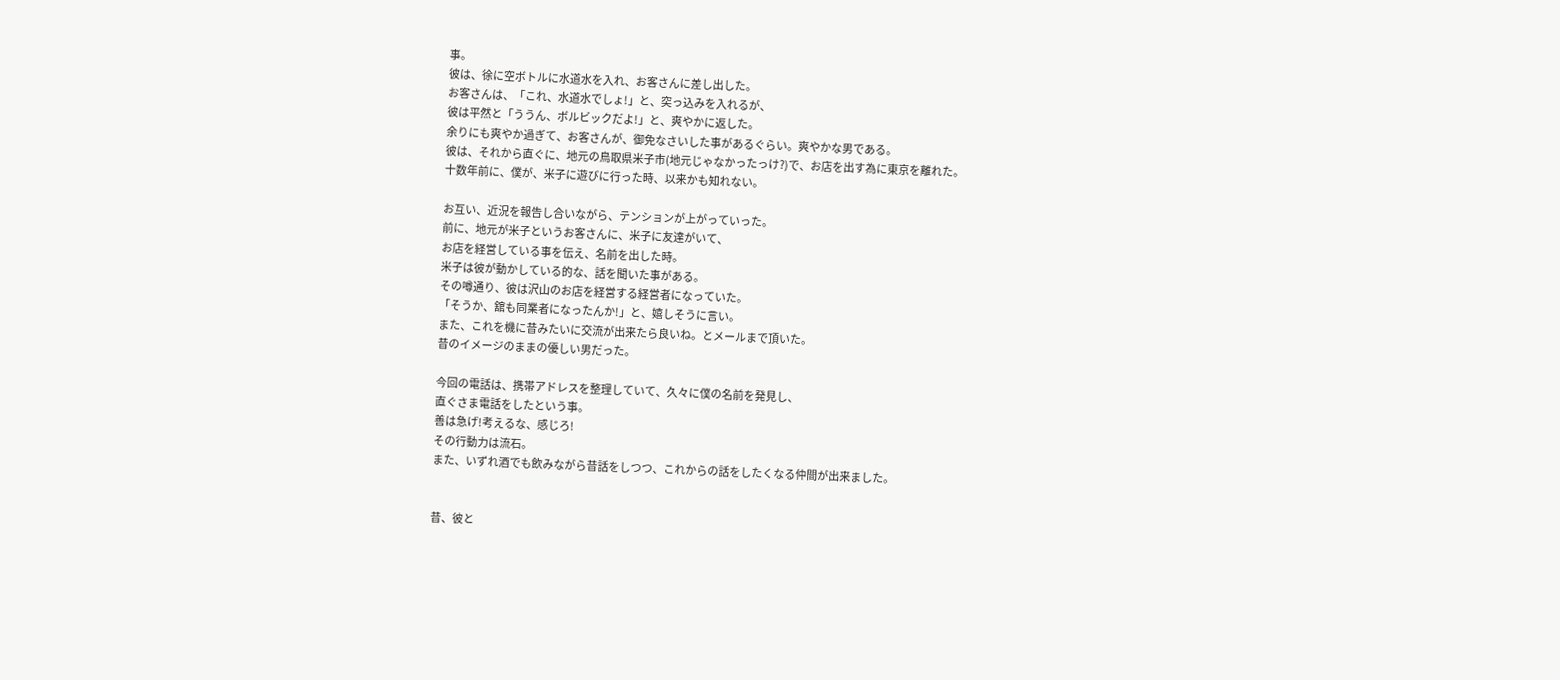事。
彼は、徐に空ボトルに水道水を入れ、お客さんに差し出した。
お客さんは、「これ、水道水でしょ!」と、突っ込みを入れるが、
彼は平然と「ううん、ボルビックだよ!」と、爽やかに返した。
余りにも爽やか過ぎて、お客さんが、御免なさいした事があるぐらい。爽やかな男である。
彼は、それから直ぐに、地元の鳥取県米子市(地元じゃなかったっけ?)で、お店を出す為に東京を離れた。
十数年前に、僕が、米子に遊びに行った時、以来かも知れない。

お互い、近況を報告し合いながら、テンションが上がっていった。
前に、地元が米子というお客さんに、米子に友達がいて、
お店を経営している事を伝え、名前を出した時。
米子は彼が動かしている的な、話を聞いた事がある。
その噂通り、彼は沢山のお店を経営する経営者になっていた。
「そうか、舘も同業者になったんか!」と、嬉しそうに言い。
また、これを機に昔みたいに交流が出来たら良いね。とメールまで頂いた。
昔のイメージのままの優しい男だった。

今回の電話は、携帯アドレスを整理していて、久々に僕の名前を発見し、
直ぐさま電話をしたという事。
善は急げ!考えるな、感じろ!
その行動力は流石。
また、いずれ酒でも飲みながら昔話をしつつ、これからの話をしたくなる仲間が出来ました。


昔、彼と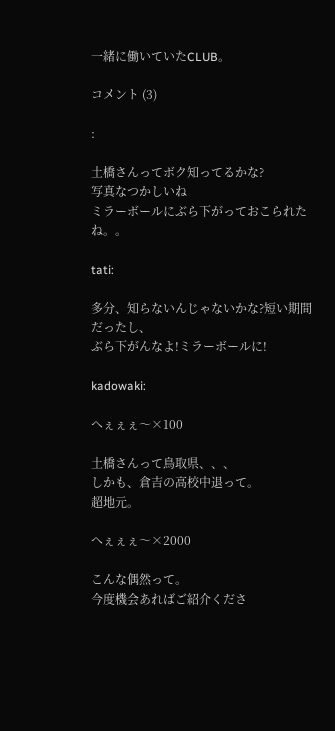一緒に働いていたCLUB。

コメント (3)

:

土橋さんってボク知ってるかな?
写真なつかしいね
ミラーボールにぶら下がっておこられたね。。

tati:

多分、知らないんじゃないかな?短い期間だったし、
ぶら下がんなよ!ミラーボールに!

kadowaki:

へぇぇぇ〜×100

土橋さんって鳥取県、、、
しかも、倉吉の高校中退って。
超地元。

へぇぇぇ〜×2000

こんな偶然って。
今度機会あればご紹介くださ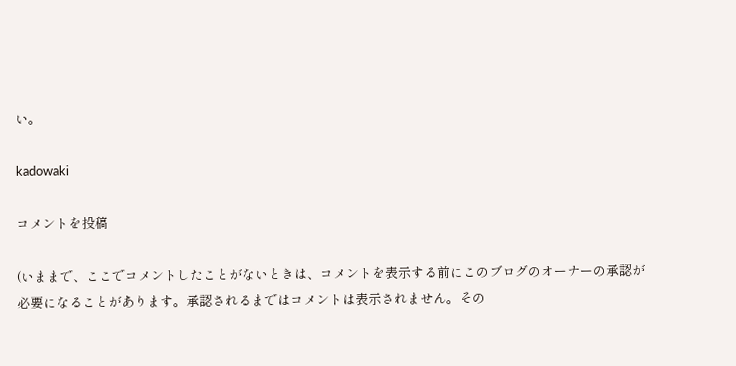い。

kadowaki

コメントを投稿

(いままで、ここでコメントしたことがないときは、コメントを表示する前にこのブログのオーナーの承認が必要になることがあります。承認されるまではコメントは表示されません。その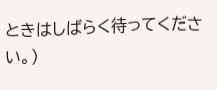ときはしばらく待ってください。)